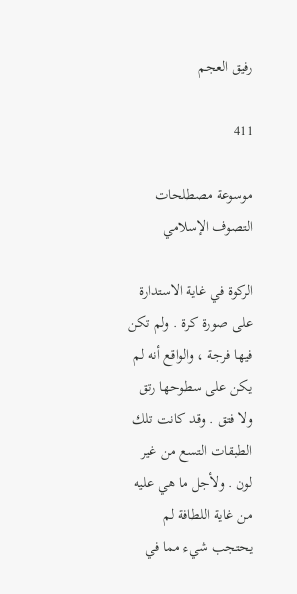رفيق العجم

411

موسوعة مصطلحات التصوف الإسلامي

الركوة في غاية الاستدارة على صورة كرة . ولم تكن فيها فرجة ، والواقع أنه لم يكن على سطوحها رتق ولا فتق . وقد كانت تلك الطبقات التسع من غير لون . ولأجل ما هي عليه من غاية اللطافة لم يحتجب شيء مما في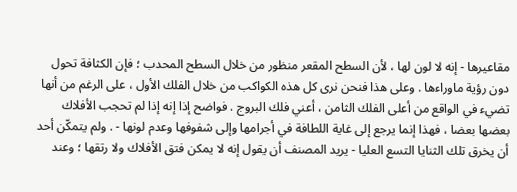مقاعيرها - إنه لا لون لها ، لأن السطح المقعر منظور من خلال السطح المحدب ؛ فإن الكثافة تحول دون رؤية ماوراءها . وعلى هذا فنحن نرى كل هذه الكواكب من خلال الفلك الأول ، على الرغم من أنها تضيء في الواقع من أعلى الفلك الثامن ، أعني فلك البروج . فواضح إذا إنه إذا لم تحجب الأفلاك بعضها بعضا ، فهذا إنما يرجع إلى غاية اللطافة في أجرامها وإلى شفوفها وعدم لونها - . ولم يتمكّن أحد أن يخرق تلك الثنايا التسع العليا - يريد المصنف أن يقول إنه لا يمكن فتق الأفلاك ولا رتقها ؛ وعند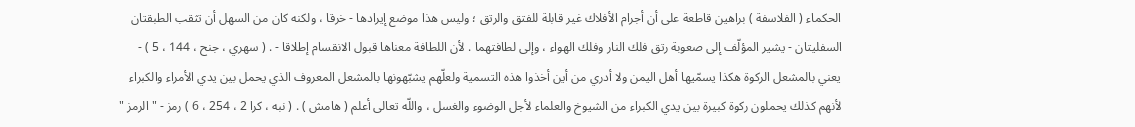الحكماء ( الفلاسفة ) براهين قاطعة على أن أجرام الأفلاك غير قابلة للفتق والرتق ؛ وليس هذا موضع إيرادها - خرقا ، ولكنه كان من السهل أن تثقب الطبقتان السفليتان - يشير المؤلّف إلى صعوبة رتق فلك النار وفلك الهواء ، وإلى لطافتهما . لأن اللطافة معناها قبول الانقسام إطلاقا - . ( سهري ، جنح ، 144 ، 5 ) - يعني بالمشعل الركوة هكذا يسمّيها أهل اليمن ولا أدري من أين أخذوا هذه التسمية ولعلّهم يشبّهونها بالمشعل المعروف الذي يحمل بين يدي الأمراء والكبراء لأنهم كذلك يحملون ركوة كبيرة بين يدي الكبراء من الشيوخ والعلماء لأجل الوضوء والغسل ، واللّه تعالى أعلم ( هامش ) . ( نبه ، كرا 2 ، 254 ، 6 ) رمز - " الرمز "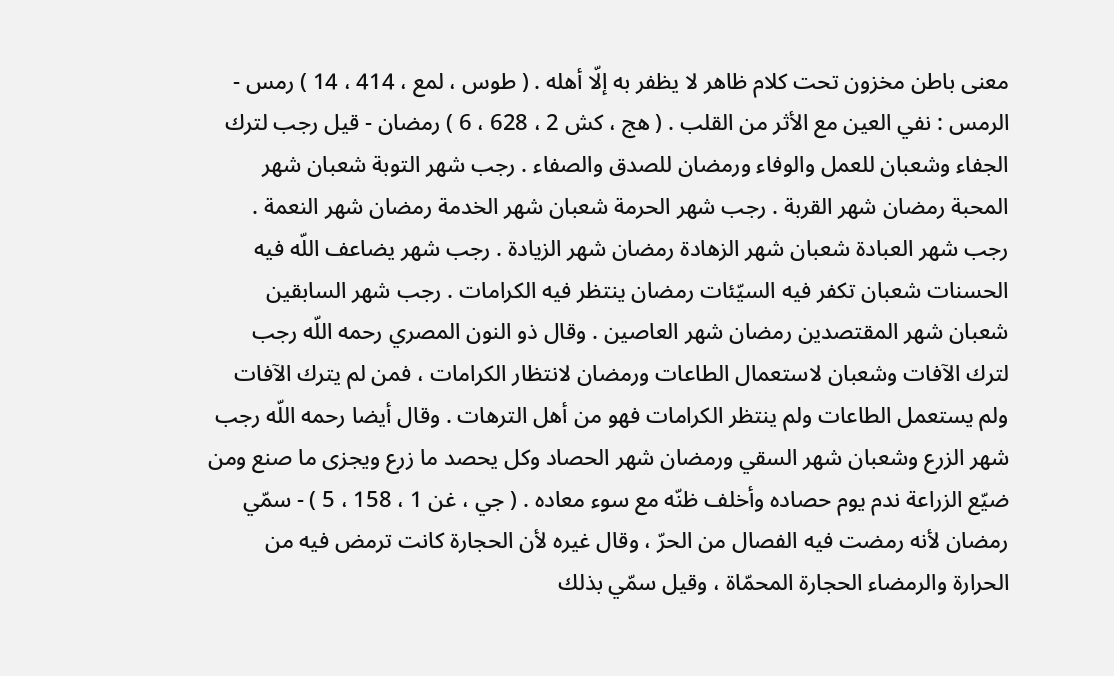معنى باطن مخزون تحت كلام ظاهر لا يظفر به إلّا أهله . ( طوس ، لمع ، 414 ، 14 ) رمس - الرمس : نفي العين مع الأثر من القلب . ( هج ، كش 2 ، 628 ، 6 ) رمضان - قيل رجب لترك الجفاء وشعبان للعمل والوفاء ورمضان للصدق والصفاء . رجب شهر التوبة شعبان شهر المحبة رمضان شهر القربة . رجب شهر الحرمة شعبان شهر الخدمة رمضان شهر النعمة . رجب شهر العبادة شعبان شهر الزهادة رمضان شهر الزيادة . رجب شهر يضاعف اللّه فيه الحسنات شعبان تكفر فيه السيّئات رمضان ينتظر فيه الكرامات . رجب شهر السابقين شعبان شهر المقتصدين رمضان شهر العاصين . وقال ذو النون المصري رحمه اللّه رجب لترك الآفات وشعبان لاستعمال الطاعات ورمضان لانتظار الكرامات ، فمن لم يترك الآفات ولم يستعمل الطاعات ولم ينتظر الكرامات فهو من أهل الترهات . وقال أيضا رحمه اللّه رجب شهر الزرع وشعبان شهر السقي ورمضان شهر الحصاد وكل يحصد ما زرع ويجزى ما صنع ومن ضيّع الزراعة ندم يوم حصاده وأخلف ظنّه مع سوء معاده . ( جي ، غن 1 ، 158 ، 5 ) - سمّي رمضان لأنه رمضت فيه الفصال من الحرّ ، وقال غيره لأن الحجارة كانت ترمض فيه من الحرارة والرمضاء الحجارة المحمّاة ، وقيل سمّي بذلك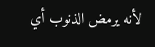لأنه يرمض الذنوب أي